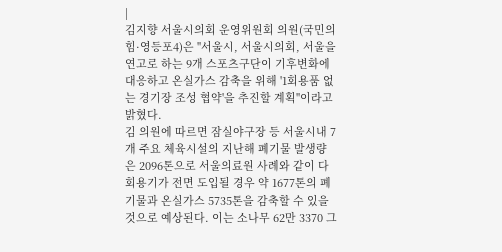|
김지향 서울시의회 운영위원회 의원(국민의힘·영등포4)은 "서울시, 서울시의회, 서울을 연고로 하는 9개 스포츠구단이 기후변화에 대응하고 온실가스 감축을 위해 '1회용품 없는 경기장 조성 협약'을 추진할 계획"이라고 밝혔다.
김 의원에 따르면 잠실야구장 등 서울시내 7개 주요 체육시설의 지난해 폐기물 발생량은 2096톤으로 서울의료원 사례와 같이 다회용기가 전면 도입될 경우 약 1677톤의 폐기물과 온실가스 5735톤을 감축할 수 있을 것으로 예상된다. 이는 소나무 62만 3370 그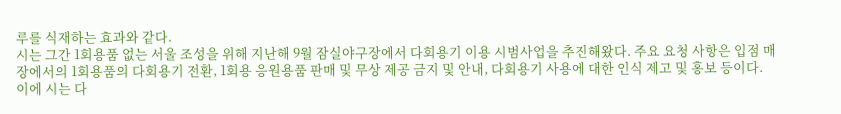루를 식재하는 효과와 같다.
시는 그간 1회용품 없는 서울 조성을 위해 지난해 9월 잠실야구장에서 다회용기 이용 시범사업을 추진해왔다. 주요 요청 사항은 입점 매장에서의 1회용품의 다회용기 전환, 1회용 응원용품 판매 및 무상 제공 금지 및 안내, 다회용기 사용에 대한 인식 제고 및 홍보 등이다.
이에 시는 다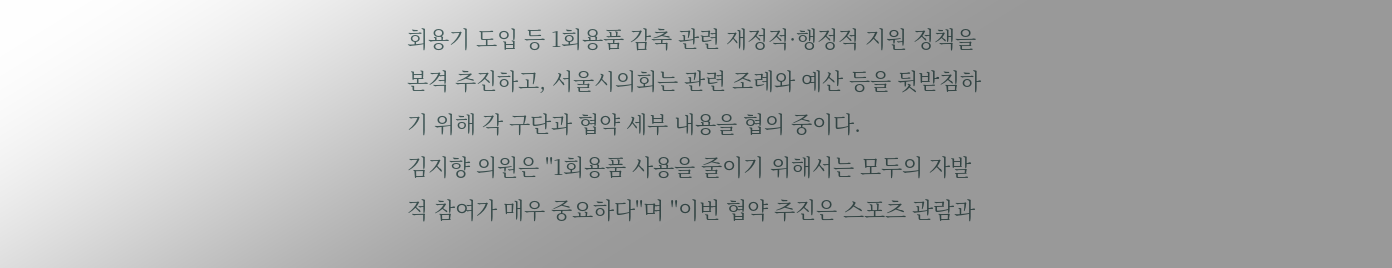회용기 도입 등 1회용품 감축 관련 재정적·행정적 지원 정책을 본격 추진하고, 서울시의회는 관련 조례와 예산 등을 뒷받침하기 위해 각 구단과 협약 세부 내용을 협의 중이다.
김지향 의원은 "1회용품 사용을 줄이기 위해서는 모두의 자발적 참여가 매우 중요하다"며 "이번 협약 추진은 스포츠 관람과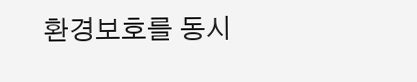환경보호를 동시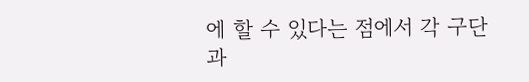에 할 수 있다는 점에서 각 구단과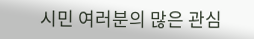시민 여러분의 많은 관심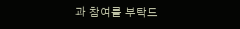과 참여를 부탁드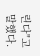린다"고 말했다.